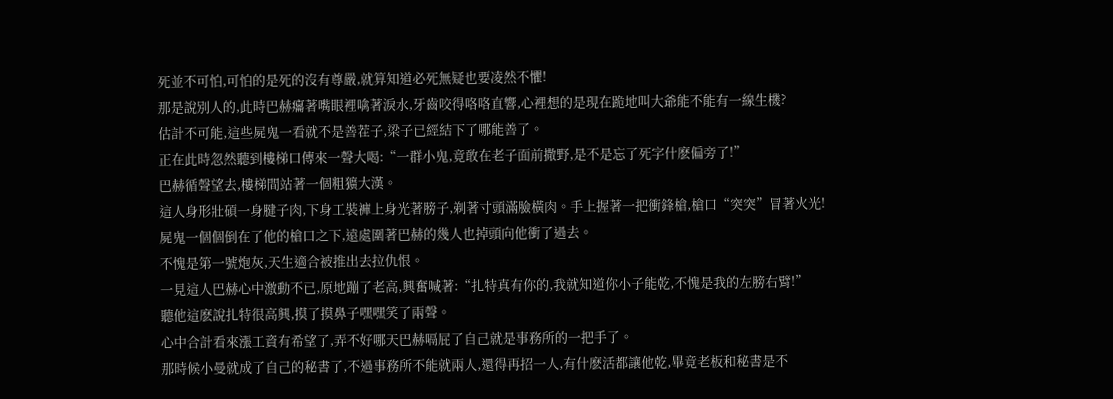死並不可怕,可怕的是死的沒有尊嚴,就算知道必死無疑也要凌然不懼!
那是說別人的,此時巴赫癟著嘴眼裡噙著淚水,牙齒咬得咯咯直響,心裡想的是現在跪地叫大爺能不能有一線生機?
估計不可能,這些屍鬼一看就不是善茬子,梁子已經結下了哪能善了。
正在此時忽然聽到樓梯口傳來一聲大喝:“一群小鬼,竟敢在老子面前撒野,是不是忘了死字什麽偏旁了!”
巴赫循聲望去,樓梯間站著一個粗獷大漢。
這人身形壯碩一身腱子肉,下身工裝褲上身光著膀子,剃著寸頭滿臉橫肉。手上握著一把衝鋒槍,槍口“突突”冒著火光!
屍鬼一個個倒在了他的槍口之下,遠處圍著巴赫的幾人也掉頭向他衝了過去。
不愧是第一號炮灰,天生適合被推出去拉仇恨。
一見這人巴赫心中激動不已,原地蹦了老高,興奮喊著:“扎特真有你的,我就知道你小子能乾,不愧是我的左膀右臂!”
聽他這麽說扎特很高興,摸了摸鼻子嘿嘿笑了兩聲。
心中合計看來漲工資有希望了,弄不好哪天巴赫嗝屁了自己就是事務所的一把手了。
那時候小曼就成了自己的秘書了,不過事務所不能就兩人,還得再招一人,有什麽活都讓他乾,畢竟老板和秘書是不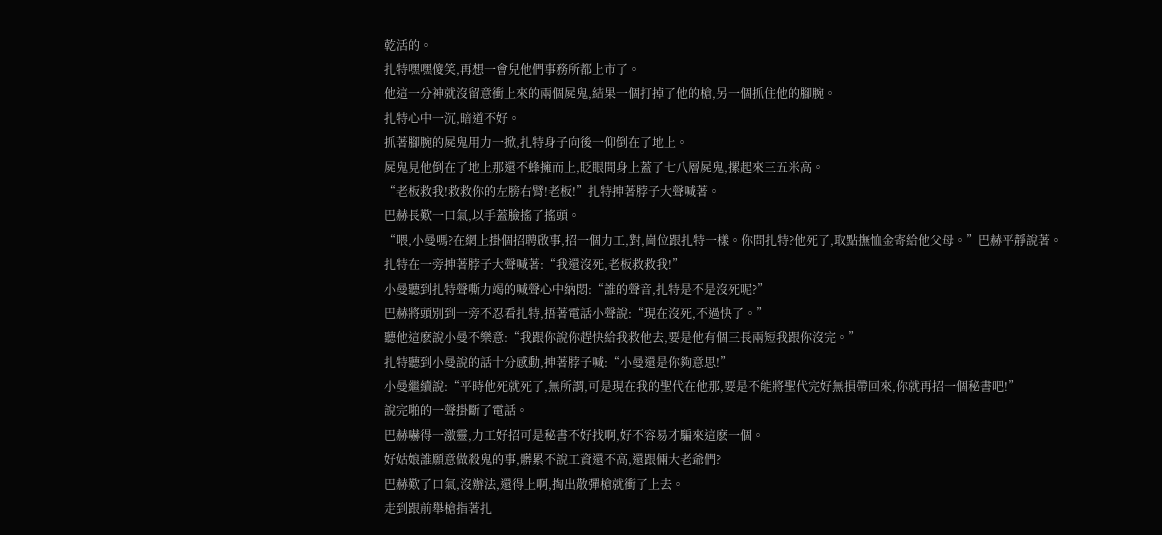乾活的。
扎特嘿嘿傻笑,再想一會兒他們事務所都上市了。
他這一分神就沒留意衝上來的兩個屍鬼,結果一個打掉了他的槍,另一個抓住他的腳腕。
扎特心中一沉,暗道不好。
抓著腳腕的屍鬼用力一掀,扎特身子向後一仰倒在了地上。
屍鬼見他倒在了地上那還不蜂擁而上,眨眼間身上蓋了七八層屍鬼,摞起來三五米高。
“老板救我!救救你的左膀右臂!老板!”扎特抻著脖子大聲喊著。
巴赫長歎一口氣,以手蓋臉搖了搖頭。
“喂,小曼嗎?在網上掛個招聘啟事,招一個力工,對,崗位跟扎特一樣。你問扎特?他死了,取點撫恤金寄給他父母。”巴赫平靜說著。
扎特在一旁抻著脖子大聲喊著:“我還沒死,老板救救我!”
小曼聽到扎特聲嘶力竭的喊聲心中納悶:“誰的聲音,扎特是不是沒死呢?”
巴赫將頭別到一旁不忍看扎特,捂著電話小聲說:“現在沒死,不過快了。”
聽他這麽說小曼不樂意:“我跟你說你趕快給我救他去,要是他有個三長兩短我跟你沒完。”
扎特聽到小曼說的話十分感動,抻著脖子喊:“小曼還是你夠意思!”
小曼繼續說:“平時他死就死了,無所謂,可是現在我的聖代在他那,要是不能將聖代完好無損帶回來,你就再招一個秘書吧!”
說完啪的一聲掛斷了電話。
巴赫嚇得一激靈,力工好招可是秘書不好找啊,好不容易才騙來這麽一個。
好姑娘誰願意做殺鬼的事,髒累不說工資還不高,還跟倆大老爺們?
巴赫歎了口氣,沒辦法,還得上啊,掏出散彈槍就衝了上去。
走到跟前舉槍指著扎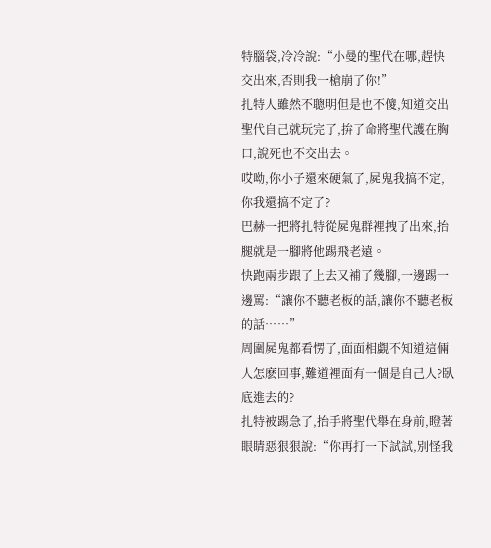特腦袋,冷冷說:“小曼的聖代在哪,趕快交出來,否則我一槍崩了你!”
扎特人雖然不聰明但是也不傻,知道交出聖代自己就玩完了,拚了命將聖代護在胸口,說死也不交出去。
哎呦,你小子還來硬氣了,屍鬼我搞不定,你我還搞不定了?
巴赫一把將扎特從屍鬼群裡拽了出來,抬腿就是一腳將他踢飛老遠。
快跑兩步跟了上去又補了幾腳,一邊踢一邊罵:“讓你不聽老板的話,讓你不聽老板的話……”
周圍屍鬼都看愣了,面面相覷不知道這倆人怎麽回事,難道裡面有一個是自己人?臥底進去的?
扎特被踢急了,抬手將聖代舉在身前,瞪著眼睛惡狠狠說:“你再打一下試試,別怪我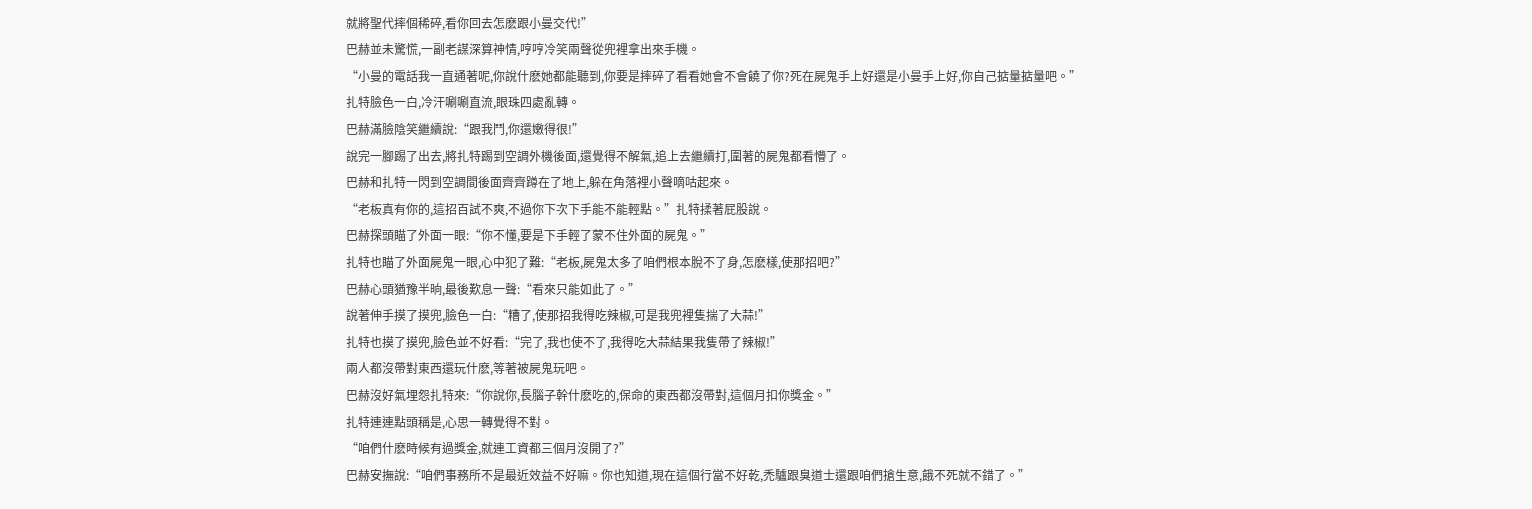就將聖代摔個稀碎,看你回去怎麽跟小曼交代!”
巴赫並未驚慌,一副老謀深算神情,哼哼冷笑兩聲從兜裡拿出來手機。
“小曼的電話我一直通著呢,你說什麽她都能聽到,你要是摔碎了看看她會不會饒了你?死在屍鬼手上好還是小曼手上好,你自己掂量掂量吧。”
扎特臉色一白,冷汗唰唰直流,眼珠四處亂轉。
巴赫滿臉陰笑繼續說:“跟我鬥,你還嫩得很!”
說完一腳踢了出去,將扎特踢到空調外機後面,還覺得不解氣,追上去繼續打,圍著的屍鬼都看懵了。
巴赫和扎特一閃到空調間後面齊齊蹲在了地上,躲在角落裡小聲嘀咕起來。
“老板真有你的,這招百試不爽,不過你下次下手能不能輕點。”扎特揉著屁股說。
巴赫探頭瞄了外面一眼:“你不懂,要是下手輕了蒙不住外面的屍鬼。”
扎特也瞄了外面屍鬼一眼,心中犯了難:“老板,屍鬼太多了咱們根本脫不了身,怎麽樣,使那招吧?”
巴赫心頭猶豫半晌,最後歎息一聲:“看來只能如此了。”
說著伸手摸了摸兜,臉色一白:“糟了,使那招我得吃辣椒,可是我兜裡隻揣了大蒜!”
扎特也摸了摸兜,臉色並不好看:“完了,我也使不了,我得吃大蒜結果我隻帶了辣椒!”
兩人都沒帶對東西還玩什麽,等著被屍鬼玩吧。
巴赫沒好氣埋怨扎特來:“你說你,長腦子幹什麽吃的,保命的東西都沒帶對,這個月扣你獎金。”
扎特連連點頭稱是,心思一轉覺得不對。
“咱們什麽時候有過獎金,就連工資都三個月沒開了?”
巴赫安撫說:“咱們事務所不是最近效益不好嘛。你也知道,現在這個行當不好乾,禿驢跟臭道士還跟咱們搶生意,餓不死就不錯了。”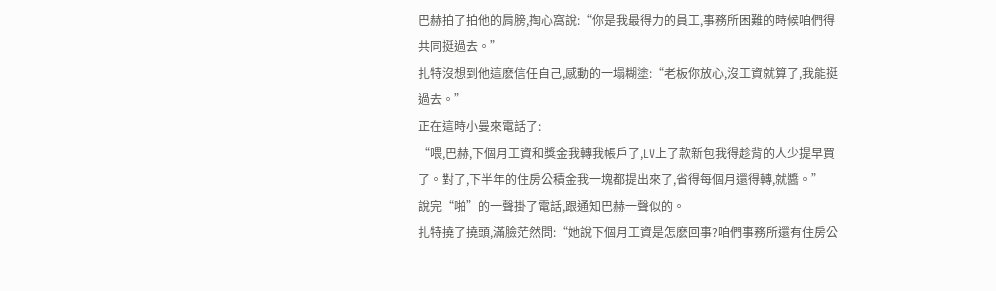巴赫拍了拍他的肩膀,掏心窩說:“你是我最得力的員工,事務所困難的時候咱們得共同挺過去。”
扎特沒想到他這麽信任自己,感動的一塌糊塗:“老板你放心,沒工資就算了,我能挺過去。”
正在這時小曼來電話了:
“喂,巴赫,下個月工資和獎金我轉我帳戶了,LV上了款新包我得趁背的人少提早買了。對了,下半年的住房公積金我一塊都提出來了,省得每個月還得轉,就醬。”
說完“啪”的一聲掛了電話,跟通知巴赫一聲似的。
扎特撓了撓頭,滿臉茫然問:“她說下個月工資是怎麽回事?咱們事務所還有住房公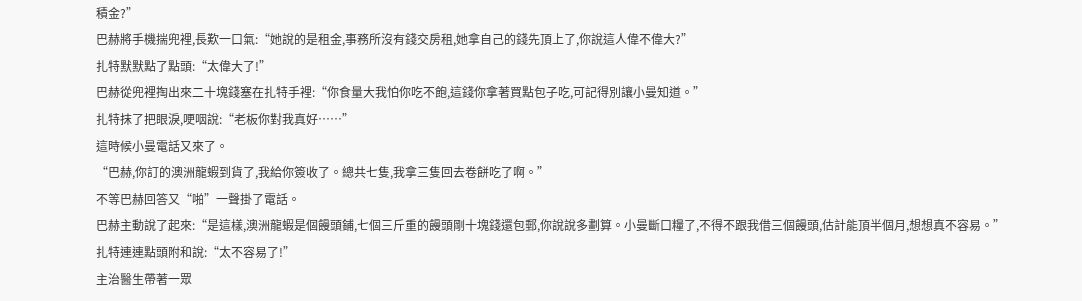積金?”
巴赫將手機揣兜裡,長歎一口氣:“她說的是租金,事務所沒有錢交房租,她拿自己的錢先頂上了,你說這人偉不偉大?”
扎特默默點了點頭:“太偉大了!”
巴赫從兜裡掏出來二十塊錢塞在扎特手裡:“你食量大我怕你吃不飽,這錢你拿著買點包子吃,可記得別讓小曼知道。”
扎特抹了把眼淚,哽咽說:“老板你對我真好……”
這時候小曼電話又來了。
“巴赫,你訂的澳洲龍蝦到貨了,我給你簽收了。總共七隻,我拿三隻回去卷餅吃了啊。”
不等巴赫回答又“啪”一聲掛了電話。
巴赫主動說了起來:“是這樣,澳洲龍蝦是個饅頭鋪,七個三斤重的饅頭剛十塊錢還包郵,你說說多劃算。小曼斷口糧了,不得不跟我借三個饅頭,估計能頂半個月,想想真不容易。”
扎特連連點頭附和說:“太不容易了!”
主治醫生帶著一眾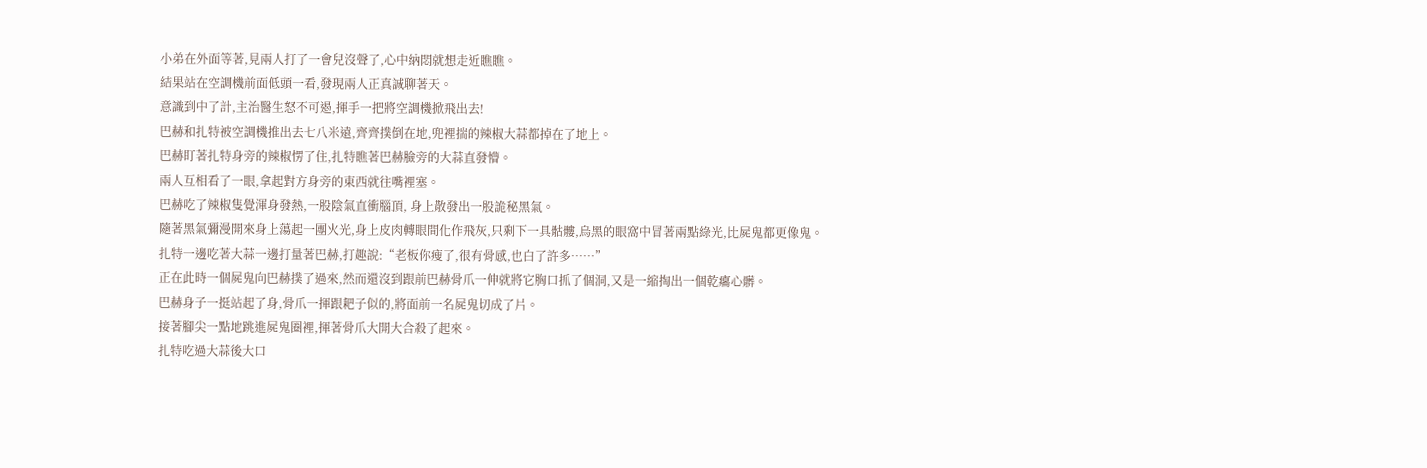小弟在外面等著,見兩人打了一會兒沒聲了,心中納悶就想走近瞧瞧。
結果站在空調機前面低頭一看,發現兩人正真誠聊著天。
意識到中了計,主治醫生怒不可遏,揮手一把將空調機掀飛出去!
巴赫和扎特被空調機推出去七八米遠,齊齊撲倒在地,兜裡揣的辣椒大蒜都掉在了地上。
巴赫盯著扎特身旁的辣椒愣了住,扎特瞧著巴赫臉旁的大蒜直發懵。
兩人互相看了一眼,拿起對方身旁的東西就往嘴裡塞。
巴赫吃了辣椒隻覺渾身發熱,一股陰氣直衝腦頂, 身上散發出一股詭秘黑氣。
隨著黑氣彌漫開來身上蕩起一團火光,身上皮肉轉眼間化作飛灰,只剩下一具骷髏,烏黑的眼窩中冒著兩點綠光,比屍鬼都更像鬼。
扎特一邊吃著大蒜一邊打量著巴赫,打趣說:“老板你瘦了,很有骨感,也白了許多……”
正在此時一個屍鬼向巴赫撲了過來,然而還沒到跟前巴赫骨爪一伸就將它胸口抓了個洞,又是一縮掏出一個乾癟心髒。
巴赫身子一挺站起了身,骨爪一揮跟耙子似的,將面前一名屍鬼切成了片。
接著腳尖一點地跳進屍鬼圈裡,揮著骨爪大開大合殺了起來。
扎特吃過大蒜後大口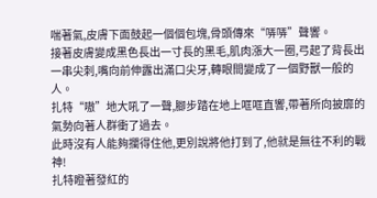喘著氣,皮膚下面鼓起一個個包塊,骨頭傳來“哢哢”聲響。
接著皮膚變成黑色長出一寸長的黑毛,肌肉漲大一圈,弓起了背長出一串尖刺,嘴向前伸露出滿口尖牙,轉眼間變成了一個野獸一般的人。
扎特“嗷”地大吼了一聲,腳步踏在地上哐哐直響,帶著所向披靡的氣勢向著人群衝了過去。
此時沒有人能夠攔得住他,更別說將他打到了,他就是無往不利的戰神!
扎特瞪著發紅的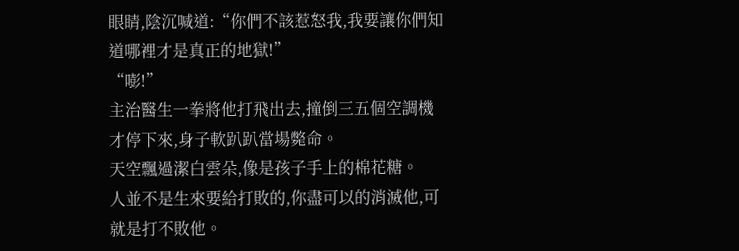眼睛,陰沉喊道:“你們不該惹怒我,我要讓你們知道哪裡才是真正的地獄!”
“嘭!”
主治醫生一拳將他打飛出去,撞倒三五個空調機才停下來,身子軟趴趴當場斃命。
天空飄過潔白雲朵,像是孩子手上的棉花糖。
人並不是生來要給打敗的,你盡可以的消滅他,可就是打不敗他。